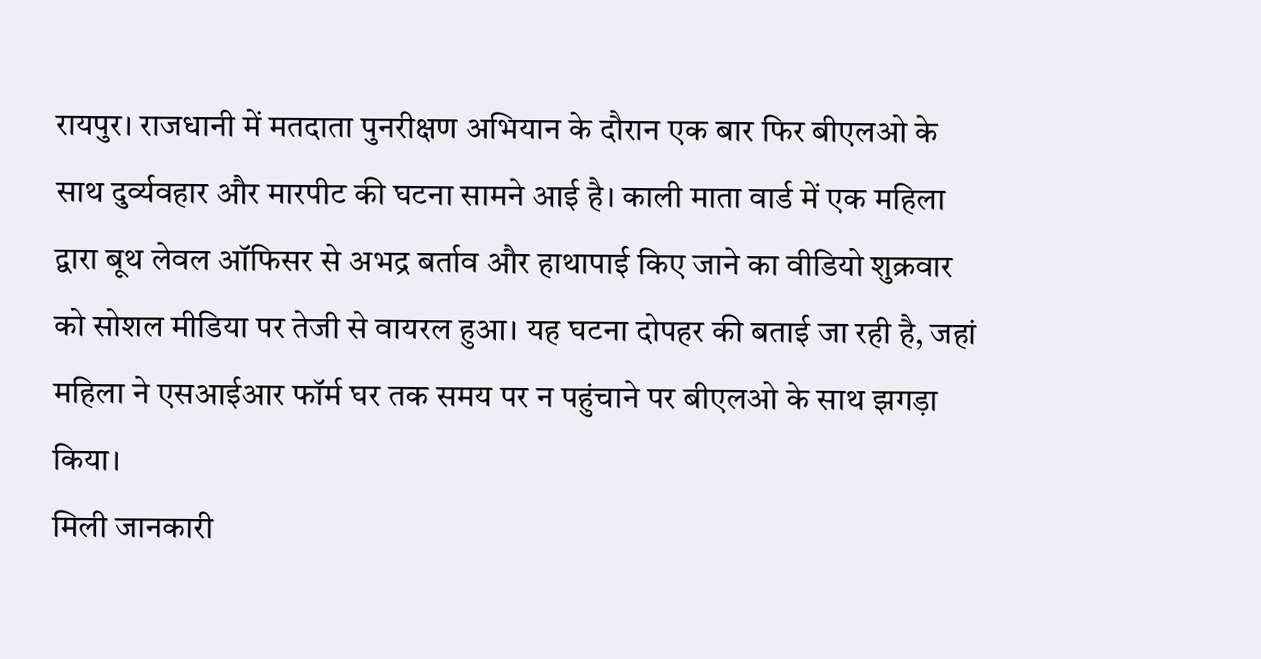रायपुर। राजधानी में मतदाता पुनरीक्षण अभियान के दौरान एक बार फिर बीएलओ के साथ दुर्व्यवहार और मारपीट की घटना सामने आई है। काली माता वार्ड में एक महिला द्वारा बूथ लेवल ऑफिसर से अभद्र बर्ताव और हाथापाई किए जाने का वीडियो शुक्रवार को सोशल मीडिया पर तेजी से वायरल हुआ। यह घटना दोपहर की बताई जा रही है, जहां महिला ने एसआईआर फॉर्म घर तक समय पर न पहुंचाने पर बीएलओ के साथ झगड़ा किया।
मिली जानकारी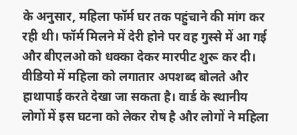के अनुसार, महिला फॉर्म घर तक पहुंचाने की मांग कर रही थी। फॉर्म मिलने में देरी होने पर वह गुस्से में आ गई और बीएलओ को धक्का देकर मारपीट शुरू कर दी। वीडियो में महिला को लगातार अपशब्द बोलते और हाथापाई करते देखा जा सकता है। वार्ड के स्थानीय लोगों में इस घटना को लेकर रोष है और लोगों ने महिला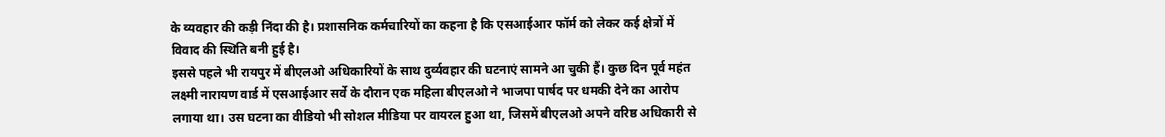के व्यवहार की कड़ी निंदा की है। प्रशासनिक कर्मचारियों का कहना है कि एसआईआर फॉर्म को लेकर कई क्षेत्रों में विवाद की स्थिति बनी हुई है।
इससे पहले भी रायपुर में बीएलओ अधिकारियों के साथ दुर्व्यवहार की घटनाएं सामने आ चुकी हैं। कुछ दिन पूर्व महंत लक्ष्मी नारायण वार्ड में एसआईआर सर्वे के दौरान एक महिला बीएलओ ने भाजपा पार्षद पर धमकी देने का आरोप लगाया था। उस घटना का वीडियो भी सोशल मीडिया पर वायरल हुआ था, जिसमें बीएलओ अपने वरिष्ठ अधिकारी से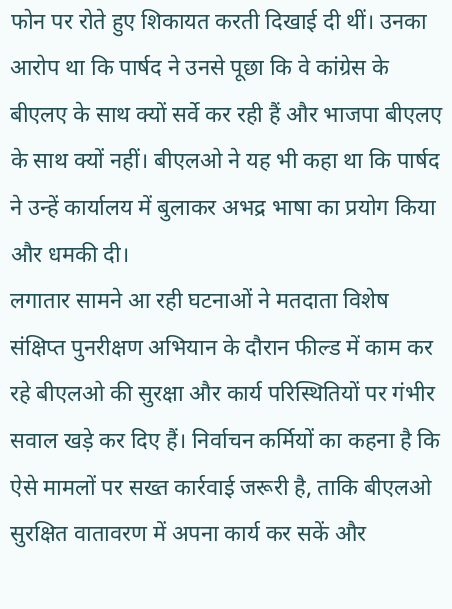फोन पर रोते हुए शिकायत करती दिखाई दी थीं। उनका आरोप था कि पार्षद ने उनसे पूछा कि वे कांग्रेस के बीएलए के साथ क्यों सर्वे कर रही हैं और भाजपा बीएलए के साथ क्यों नहीं। बीएलओ ने यह भी कहा था कि पार्षद ने उन्हें कार्यालय में बुलाकर अभद्र भाषा का प्रयोग किया और धमकी दी।
लगातार सामने आ रही घटनाओं ने मतदाता विशेष संक्षिप्त पुनरीक्षण अभियान के दौरान फील्ड में काम कर रहे बीएलओ की सुरक्षा और कार्य परिस्थितियों पर गंभीर सवाल खड़े कर दिए हैं। निर्वाचन कर्मियों का कहना है कि ऐसे मामलों पर सख्त कार्रवाई जरूरी है, ताकि बीएलओ सुरक्षित वातावरण में अपना कार्य कर सकें और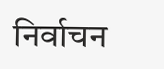निर्वाचन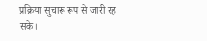प्रक्रिया सुचारू रूप से जारी रह सके।